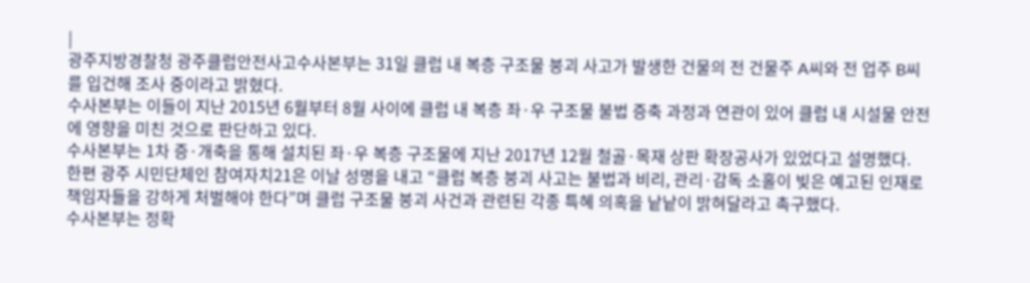|
광주지방경찰청 광주클럽안전사고수사본부는 31일 클럽 내 복층 구조물 붕괴 사고가 발생한 건물의 전 건물주 A씨와 전 업주 B씨를 입건해 조사 중이라고 밝혔다.
수사본부는 이들이 지난 2015년 6월부터 8월 사이에 클럽 내 복층 좌·우 구조물 불법 증축 과정과 연관이 있어 클럽 내 시설물 안전에 영향을 미친 것으로 판단하고 있다.
수사본부는 1차 증·개축을 통해 설치된 좌·우 복층 구조물에 지난 2017년 12월 철골·목재 상판 확장공사가 있었다고 설명했다.
한편 광주 시민단체인 참여자치21은 이날 성명을 내고 “클럽 복층 붕괴 사고는 불법과 비리, 관리·감독 소홀이 빚은 예고된 인재로 책임자들을 강하게 처벌해야 한다”며 클럽 구조물 붕괴 사건과 관련된 각종 특혜 의혹을 낱낱이 밝혀달라고 촉구했다.
수사본부는 정확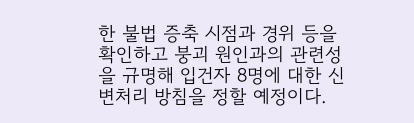한 불법 증축 시점과 경위 등을 확인하고 붕괴 원인과의 관련성을 규명해 입건자 8명에 대한 신변처리 방침을 정할 예정이다.